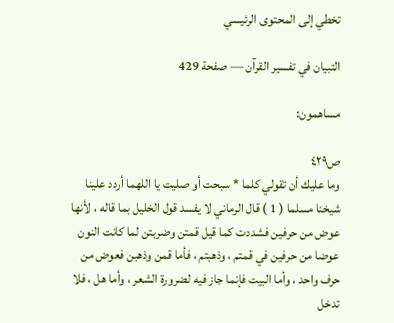تخطي إلى المحتوى الرئيسي

التبيان في تفسير القرآن — صفحة 429

مساهمون:

ص٤٢٩
وما عليك أن تقولي كلما * سبحت أو صليت يا اللهما أردد علينا شيخنا مسلما ( 1 ) قال الرماني لا يفسد قول الخليل بما قاله ، لأنها عوض من حرفين فشددت كما قيل قمتن وضربتن لما كانت النون عوضا من حرفين في قمتم ، وذهبتم ، فأما قمن وذهبن فعوض من حرف واحد ، وأما البيت فإنما جاز فيه لضرورة الشعر ، وأما هل ، فلا تدخل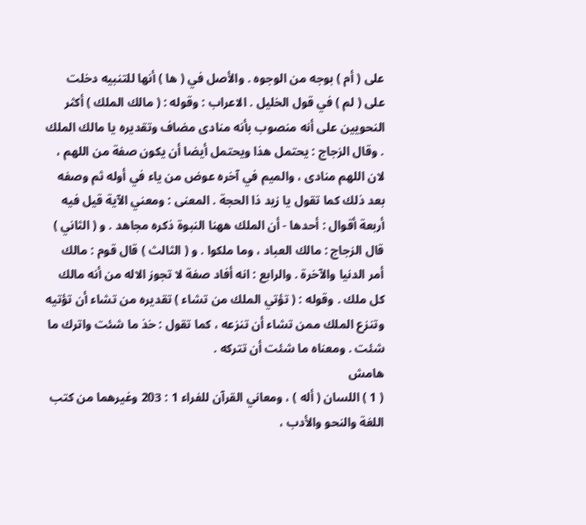على ( أم ) بوجه من الوجوه . والأصل في ( ها ) أنها للتنبيه دخلت على ( لم ) في قول الخليل . الاعراب : وقوله : ( مالك الملك ) أكثر النحويين على أنه منصوب بأنه منادى مضاف وتقديره يا مالك الملك . وقال الزجاج : يحتمل هذا ويحتمل أيضا أن يكون صفة من اللهم ، لان اللهم منادى ، والميم في آخره عوض من ياء في أوله ثم وصفه بعد ذلك كما تقول يا زيد ذا الحجة . المعنى : ومعني الآية قيل فيه أربعة أقوال : أحدها - أن الملك ههنا النبوة ذكره مجاهد . و ( الثاني ) قال الزجاج : مالك العباد ، وما ملكوا . و ( الثالث ) قال قوم : مالك أمر الدنيا والآخرة . والرابع : انه أفاد صفة لا تجوز الاله من أنه مالك كل ملك . وقوله : ( تؤتي الملك من تشاء ) تقديره من تشاء أن تؤتيه وتنزع الملك ممن تشاء أن تنزعه ، كما تقول : خذ ما شئت واترك ما شئت . ومعناه ما شئت أن تتركه .
هامش
( 1 ) اللسان ( أله ) ، ومعاني القرآن للفراء 1 : 203 وغيرهما من كتب اللغة والنحو والأدب ،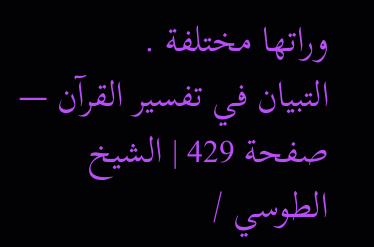وراتها مختلفة .
التبيان في تفسير القرآن — صفحة 429 | الشيخ الطوسي /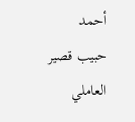أحمد حبيب قصير العاملي